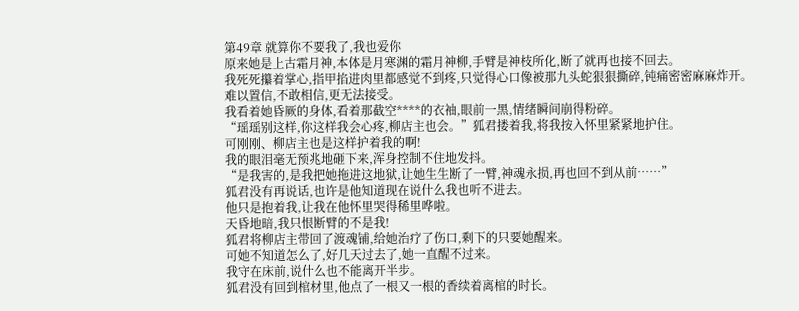第49章 就算你不要我了,我也爱你
原来她是上古霜月神,本体是月寒渊的霜月神柳,手臂是神枝所化,断了就再也接不回去。
我死死攥着掌心,指甲掐进肉里都感觉不到疼,只觉得心口像被那九头蛇狠狠撕碎,钝痛密密麻麻炸开。
难以置信,不敢相信,更无法接受。
我看着她昏厥的身体,看着那截空****的衣袖,眼前一黑,情绪瞬间崩得粉碎。
“瑶瑶别这样,你这样我会心疼,柳店主也会。”狐君搂着我,将我按入怀里紧紧地护住。
可刚刚、柳店主也是这样护着我的啊!
我的眼泪毫无预兆地砸下来,浑身控制不住地发抖。
“是我害的,是我把她拖进这地狱,让她生生断了一臂,神魂永损,再也回不到从前……”
狐君没有再说话,也许是他知道现在说什么我也听不进去。
他只是抱着我,让我在他怀里哭得稀里哗啦。
天昏地暗,我只恨断臂的不是我!
狐君将柳店主带回了渡魂铺,给她治疗了伤口,剩下的只要她醒来。
可她不知道怎么了,好几天过去了,她一直醒不过来。
我守在床前,说什么也不能离开半步。
狐君没有回到棺材里,他点了一根又一根的香续着离棺的时长。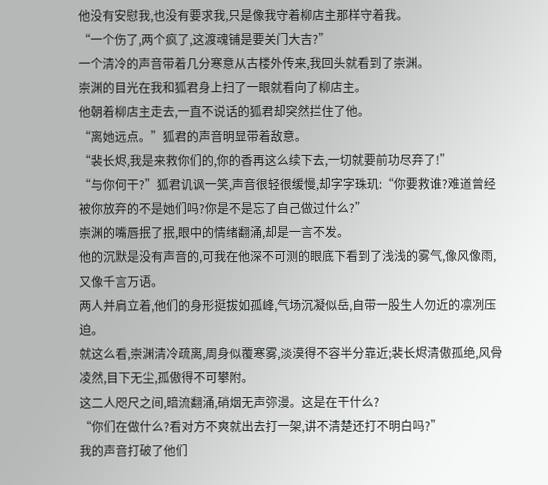他没有安慰我,也没有要求我,只是像我守着柳店主那样守着我。
“一个伤了,两个疯了,这渡魂铺是要关门大吉?”
一个清冷的声音带着几分寒意从古楼外传来,我回头就看到了崇渊。
崇渊的目光在我和狐君身上扫了一眼就看向了柳店主。
他朝着柳店主走去,一直不说话的狐君却突然拦住了他。
“离她远点。”狐君的声音明显带着敌意。
“裴长烬,我是来救你们的,你的香再这么续下去,一切就要前功尽弃了!”
“与你何干?”狐君讥讽一笑,声音很轻很缓慢,却字字珠玑:“你要救谁?难道曾经被你放弃的不是她们吗?你是不是忘了自己做过什么?”
崇渊的嘴唇抿了抿,眼中的情绪翻涌,却是一言不发。
他的沉默是没有声音的,可我在他深不可测的眼底下看到了浅浅的雾气,像风像雨,又像千言万语。
两人并肩立着,他们的身形挺拔如孤峰,气场沉凝似岳,自带一股生人勿近的凛冽压迫。
就这么看,崇渊清冷疏离,周身似覆寒雾,淡漠得不容半分靠近;裴长烬清傲孤绝,风骨凌然,目下无尘,孤傲得不可攀附。
这二人咫尺之间,暗流翻涌,硝烟无声弥漫。这是在干什么?
“你们在做什么?看对方不爽就出去打一架,讲不清楚还打不明白吗?”
我的声音打破了他们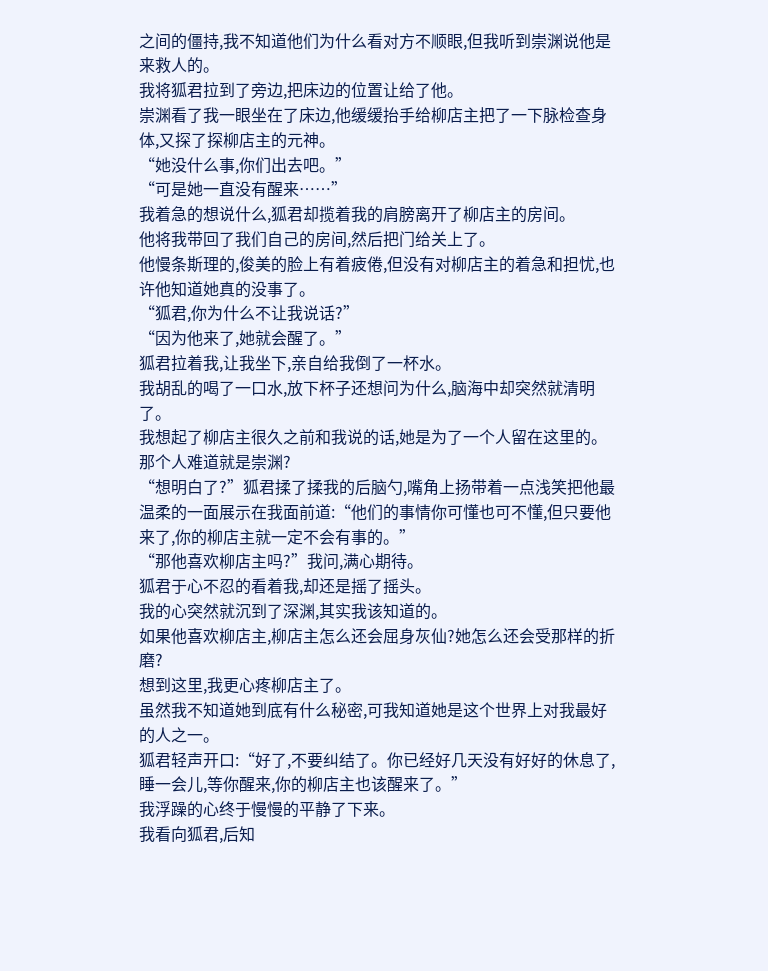之间的僵持,我不知道他们为什么看对方不顺眼,但我听到崇渊说他是来救人的。
我将狐君拉到了旁边,把床边的位置让给了他。
崇渊看了我一眼坐在了床边,他缓缓抬手给柳店主把了一下脉检查身体,又探了探柳店主的元神。
“她没什么事,你们出去吧。”
“可是她一直没有醒来……”
我着急的想说什么,狐君却揽着我的肩膀离开了柳店主的房间。
他将我带回了我们自己的房间,然后把门给关上了。
他慢条斯理的,俊美的脸上有着疲倦,但没有对柳店主的着急和担忧,也许他知道她真的没事了。
“狐君,你为什么不让我说话?”
“因为他来了,她就会醒了。”
狐君拉着我,让我坐下,亲自给我倒了一杯水。
我胡乱的喝了一口水,放下杯子还想问为什么,脑海中却突然就清明了。
我想起了柳店主很久之前和我说的话,她是为了一个人留在这里的。
那个人难道就是崇渊?
“想明白了?”狐君揉了揉我的后脑勺,嘴角上扬带着一点浅笑把他最温柔的一面展示在我面前道:“他们的事情你可懂也可不懂,但只要他来了,你的柳店主就一定不会有事的。”
“那他喜欢柳店主吗?”我问,满心期待。
狐君于心不忍的看着我,却还是摇了摇头。
我的心突然就沉到了深渊,其实我该知道的。
如果他喜欢柳店主,柳店主怎么还会屈身灰仙?她怎么还会受那样的折磨?
想到这里,我更心疼柳店主了。
虽然我不知道她到底有什么秘密,可我知道她是这个世界上对我最好的人之一。
狐君轻声开口:“好了,不要纠结了。你已经好几天没有好好的休息了,睡一会儿,等你醒来,你的柳店主也该醒来了。”
我浮躁的心终于慢慢的平静了下来。
我看向狐君,后知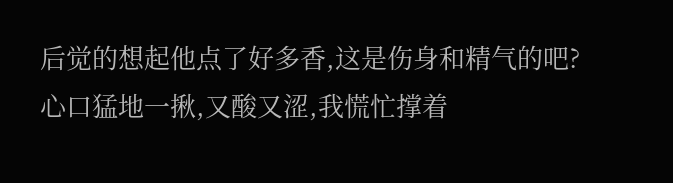后觉的想起他点了好多香,这是伤身和精气的吧?
心口猛地一揪,又酸又涩,我慌忙撑着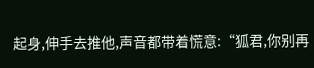起身,伸手去推他,声音都带着慌意:“狐君,你别再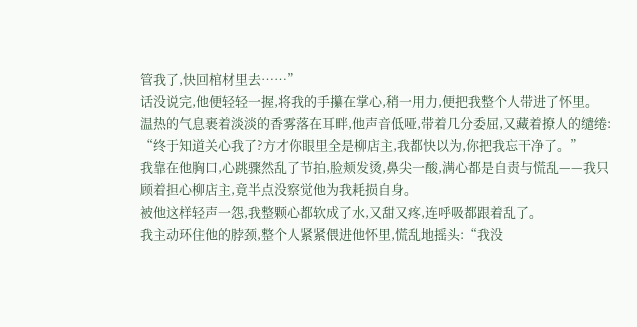管我了,快回棺材里去……”
话没说完,他便轻轻一握,将我的手攥在掌心,稍一用力,便把我整个人带进了怀里。
温热的气息裹着淡淡的香雾落在耳畔,他声音低哑,带着几分委屈,又藏着撩人的缱绻:
“终于知道关心我了?方才你眼里全是柳店主,我都快以为,你把我忘干净了。”
我靠在他胸口,心跳骤然乱了节拍,脸颊发烫,鼻尖一酸,满心都是自责与慌乱——我只顾着担心柳店主,竟半点没察觉他为我耗损自身。
被他这样轻声一怨,我整颗心都软成了水,又甜又疼,连呼吸都跟着乱了。
我主动环住他的脖颈,整个人紧紧偎进他怀里,慌乱地摇头:“我没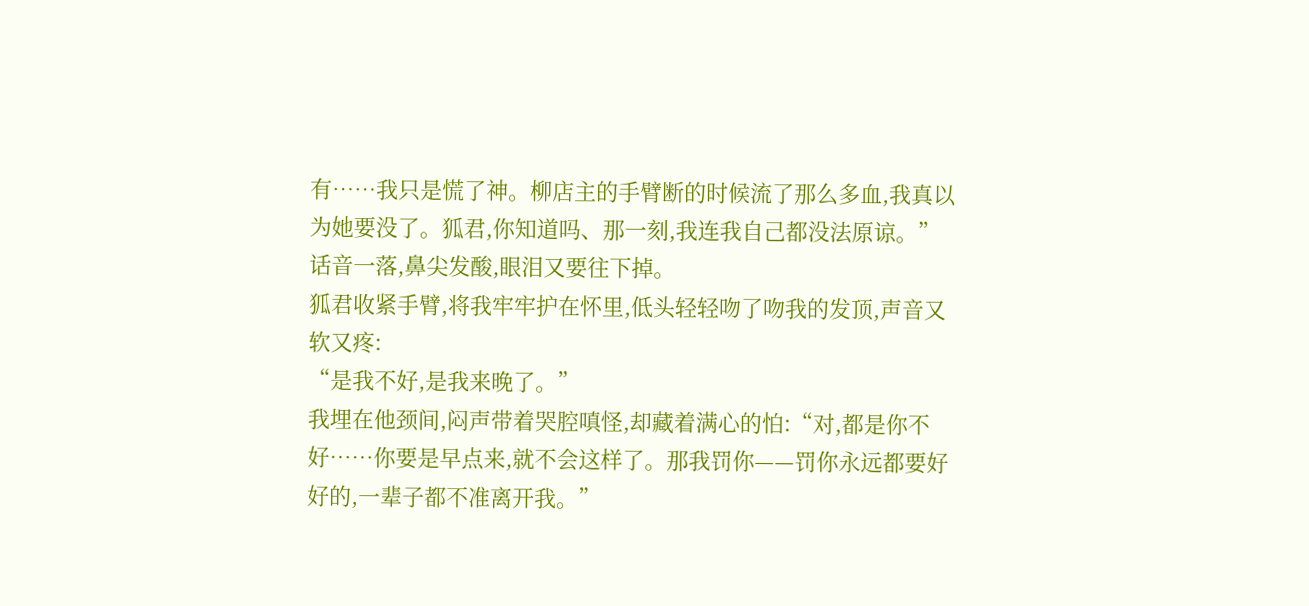有……我只是慌了神。柳店主的手臂断的时候流了那么多血,我真以为她要没了。狐君,你知道吗、那一刻,我连我自己都没法原谅。”
话音一落,鼻尖发酸,眼泪又要往下掉。
狐君收紧手臂,将我牢牢护在怀里,低头轻轻吻了吻我的发顶,声音又软又疼:
“是我不好,是我来晚了。”
我埋在他颈间,闷声带着哭腔嗔怪,却藏着满心的怕:“对,都是你不好……你要是早点来,就不会这样了。那我罚你——罚你永远都要好好的,一辈子都不准离开我。”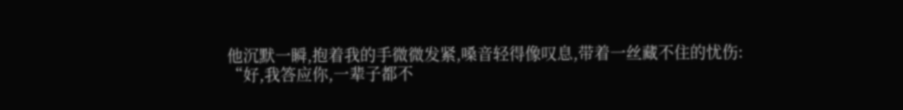他沉默一瞬,抱着我的手微微发紧,嗓音轻得像叹息,带着一丝藏不住的忧伤:
“好,我答应你,一辈子都不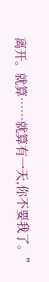离开。就算……就算有一天,你不要我了。”